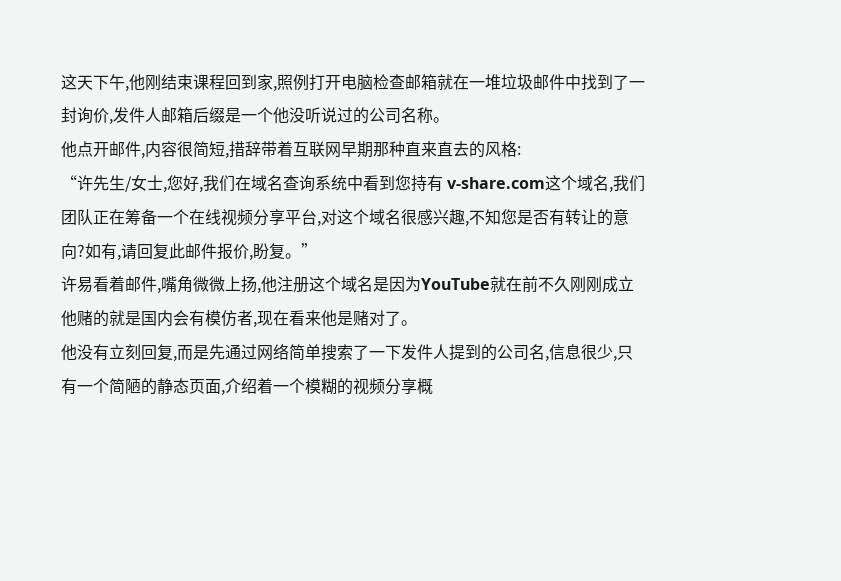这天下午,他刚结束课程回到家,照例打开电脑检查邮箱就在一堆垃圾邮件中找到了一封询价,发件人邮箱后缀是一个他没听说过的公司名称。
他点开邮件,内容很简短,措辞带着互联网早期那种直来直去的风格:
“许先生/女士,您好,我们在域名查询系统中看到您持有 v-share.com这个域名,我们团队正在筹备一个在线视频分享平台,对这个域名很感兴趣,不知您是否有转让的意向?如有,请回复此邮件报价,盼复。”
许易看着邮件,嘴角微微上扬,他注册这个域名是因为YouTube就在前不久刚刚成立他赌的就是国内会有模仿者,现在看来他是赌对了。
他没有立刻回复,而是先通过网络简单搜索了一下发件人提到的公司名,信息很少,只有一个简陋的静态页面,介绍着一个模糊的视频分享概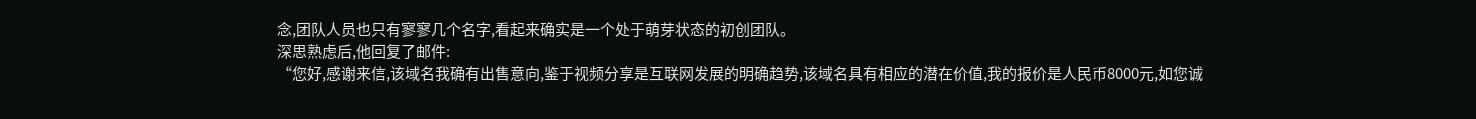念,团队人员也只有寥寥几个名字,看起来确实是一个处于萌芽状态的初创团队。
深思熟虑后,他回复了邮件:
“您好,感谢来信,该域名我确有出售意向,鉴于视频分享是互联网发展的明确趋势,该域名具有相应的潜在价值,我的报价是人民币8000元,如您诚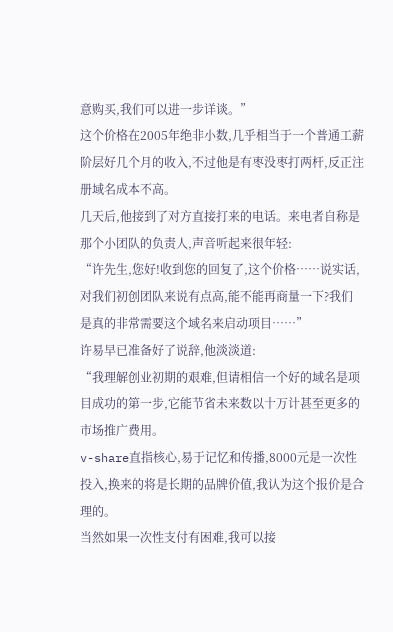意购买,我们可以进一步详谈。”
这个价格在2005年绝非小数,几乎相当于一个普通工薪阶层好几个月的收入,不过他是有枣没枣打两杆,反正注册域名成本不高。
几天后,他接到了对方直接打来的电话。来电者自称是那个小团队的负责人,声音听起来很年轻:
“许先生,您好!收到您的回复了,这个价格……说实话,对我们初创团队来说有点高,能不能再商量一下?我们是真的非常需要这个域名来启动项目……”
许易早已准备好了说辞,他淡淡道:
“我理解创业初期的艰难,但请相信一个好的域名是项目成功的第一步,它能节省未来数以十万计甚至更多的市场推广费用。
v-share直指核心,易于记忆和传播,8000元是一次性投入,换来的将是长期的品牌价值,我认为这个报价是合理的。
当然如果一次性支付有困难,我可以接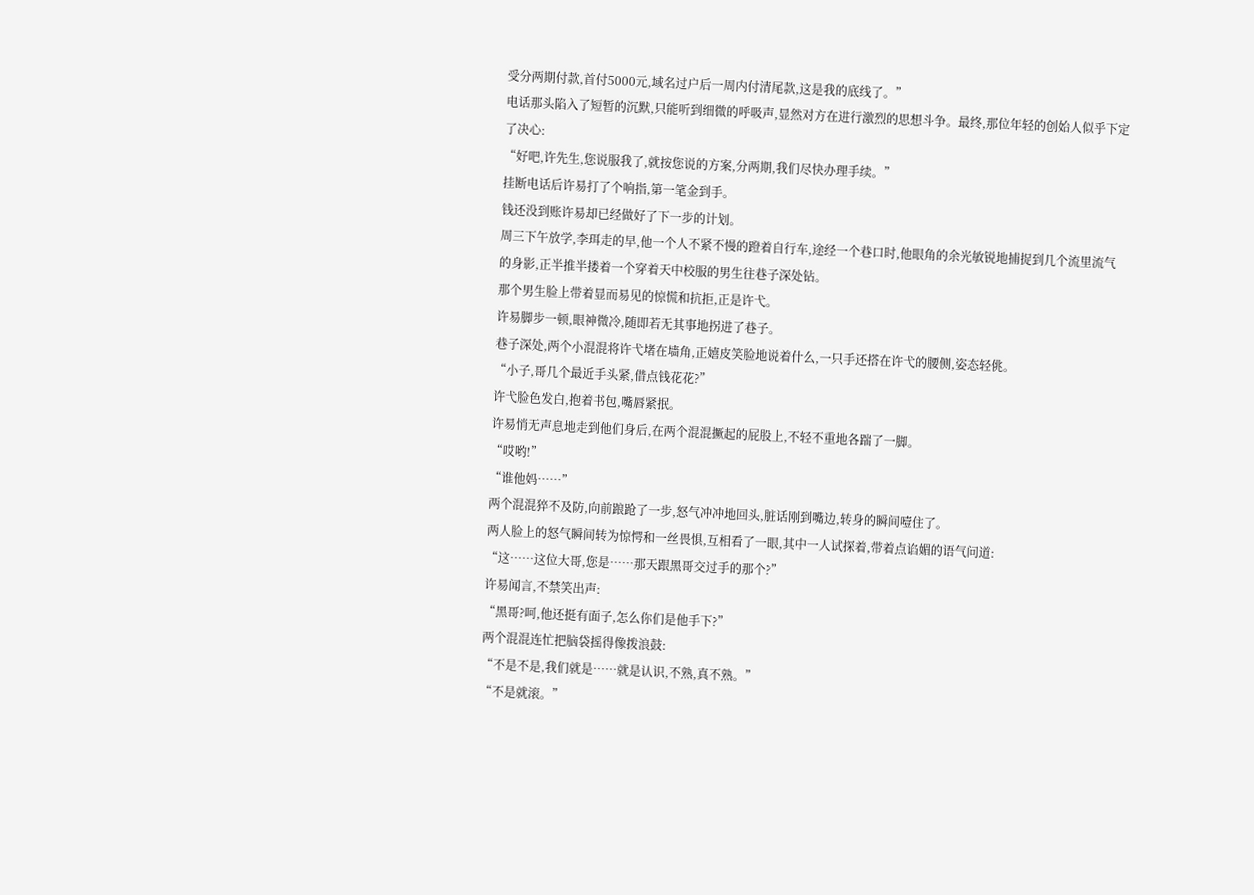受分两期付款,首付5000元,域名过户后一周内付清尾款,这是我的底线了。”
电话那头陷入了短暂的沉默,只能听到细微的呼吸声,显然对方在进行激烈的思想斗争。最终,那位年轻的创始人似乎下定了决心:
“好吧,许先生,您说服我了,就按您说的方案,分两期,我们尽快办理手续。”
挂断电话后许易打了个响指,第一笔金到手。
钱还没到账许易却已经做好了下一步的计划。
周三下午放学,李珥走的早,他一个人不紧不慢的蹬着自行车,途经一个巷口时,他眼角的余光敏锐地捕捉到几个流里流气的身影,正半推半搂着一个穿着天中校服的男生往巷子深处钻。
那个男生脸上带着显而易见的惊慌和抗拒,正是许弋。
许易脚步一顿,眼神微冷,随即若无其事地拐进了巷子。
巷子深处,两个小混混将许弋堵在墙角,正嬉皮笑脸地说着什么,一只手还搭在许弋的腰侧,姿态轻佻。
“小子,哥几个最近手头紧,借点钱花花?”
许弋脸色发白,抱着书包,嘴唇紧抿。
许易悄无声息地走到他们身后,在两个混混撅起的屁股上,不轻不重地各踹了一脚。
“哎哟!”
“谁他妈……”
两个混混猝不及防,向前踉跄了一步,怒气冲冲地回头,脏话刚到嘴边,转身的瞬间噎住了。
两人脸上的怒气瞬间转为惊愕和一丝畏惧,互相看了一眼,其中一人试探着,带着点谄媚的语气问道:
“这……这位大哥,您是……那天跟黑哥交过手的那个?”
许易闻言,不禁笑出声:
“黑哥?呵,他还挺有面子,怎么你们是他手下?”
两个混混连忙把脑袋摇得像拨浪鼓:
“不是不是,我们就是……就是认识,不熟,真不熟。”
“不是就滚。”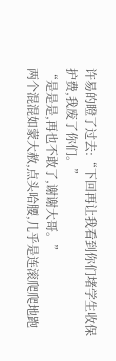许易的瞪了过去:“下回再让我看到你们堵学生收保护费,我废了你们。”
“是是是,再也不敢了,谢谢大哥。”
两个混混如蒙大赦,点头哈腰,几乎是连滚爬爬地跑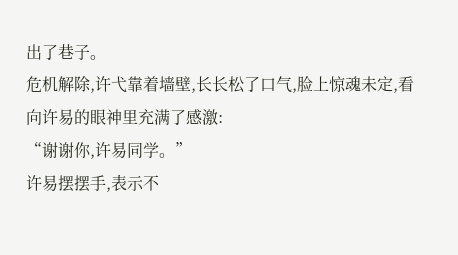出了巷子。
危机解除,许弋靠着墙壁,长长松了口气,脸上惊魂未定,看向许易的眼神里充满了感激:
“谢谢你,许易同学。”
许易摆摆手,表示不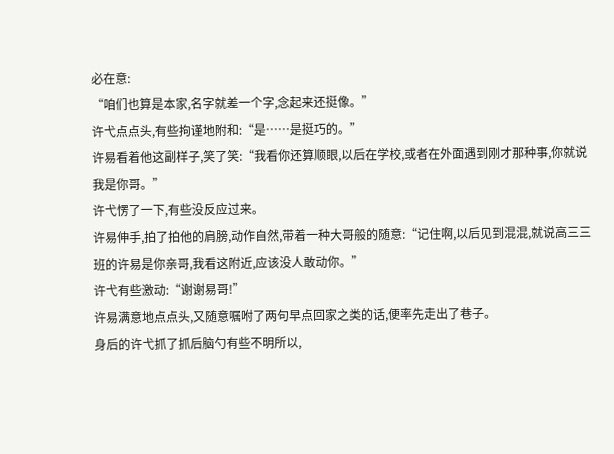必在意:
“咱们也算是本家,名字就差一个字,念起来还挺像。”
许弋点点头,有些拘谨地附和:“是……是挺巧的。”
许易看着他这副样子,笑了笑:“我看你还算顺眼,以后在学校,或者在外面遇到刚才那种事,你就说我是你哥。”
许弋愣了一下,有些没反应过来。
许易伸手,拍了拍他的肩膀,动作自然,带着一种大哥般的随意:“记住啊,以后见到混混,就说高三三班的许易是你亲哥,我看这附近,应该没人敢动你。”
许弋有些激动:“谢谢易哥!”
许易满意地点点头,又随意嘱咐了两句早点回家之类的话,便率先走出了巷子。
身后的许弋抓了抓后脑勺有些不明所以,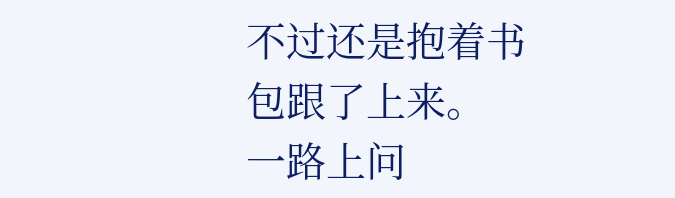不过还是抱着书包跟了上来。
一路上问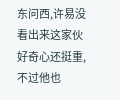东问西,许易没看出来这家伙好奇心还挺重,不过他也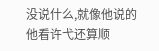没说什么,就像他说的他看许弋还算顺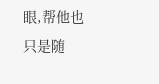眼,帮他也只是随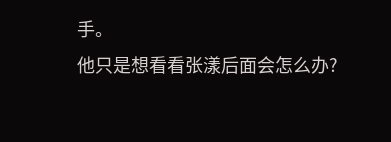手。
他只是想看看张漾后面会怎么办?